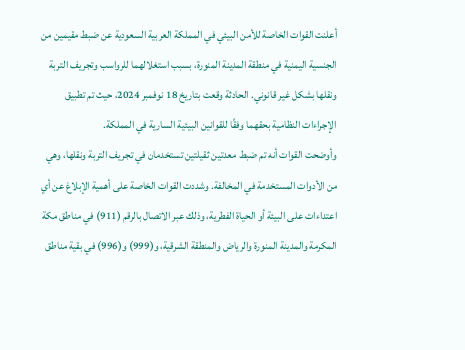أعلنت القوات الخاصة للأمن البيئي في المملكة العربية السعودية عن ضبط مقيمين من الجنسية اليمنية في منطقة المدينة المنورة، بسبب استغلالهما للرواسب وتجريف التربة ونقلها بشكل غير قانوني. الحادثة وقعت بتاريخ 18 نوفمبر 2024، حيث تم تطبيق الإجراءات النظامية بحقهما وفقًا للقوانين البيئية السارية في المملكة.
وأوضحت القوات أنه تم ضبط معدتين ثقيلتين تستخدمان في تجريف التربة ونقلها، وهي من الأدوات المستخدمة في المخالفة. وشددت القوات الخاصة على أهمية الإبلاغ عن أي اعتداءات على البيئة أو الحياة الفطرية، وذلك عبر الاتصال بالرقم (911) في مناطق مكة المكرمة والمدينة المنورة والرياض والمنطقة الشرقية، و(999) و(996) في بقية مناطق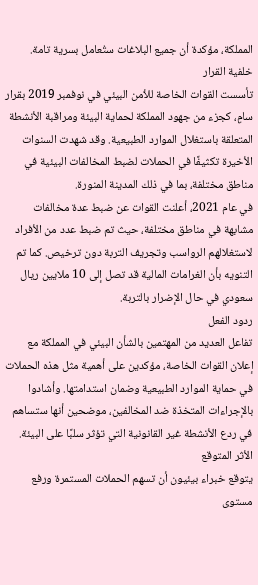المملكة، مؤكدة أن جميع البلاغات ستُعامل بسرية تامة.
خلفية القرار
تأسست القوات الخاصة للأمن البيئي في نوفمبر 2019 بقرار سامٍ، كجزء من جهود المملكة لحماية البيئة ومراقبة الأنشطة المتعلقة باستغلال الموارد الطبيعية. وقد شهدت السنوات الأخيرة تكثيفًا في الحملات لضبط المخالفات البيئية في مناطق مختلفة، بما في ذلك المدينة المنورة.
في عام 2021، أعلنت القوات عن ضبط عدة مخالفات مشابهة في مناطق مختلفة، حيث تم ضبط عدد من الأفراد لاستغلالهم الرواسب وتجريف التربة دون ترخيص. كما تم التنويه بأن الغرامات المالية قد تصل إلى 10 ملايين ريال سعودي في حال الإضرار بالتربة.
ردود الفعل
تفاعل العديد من المهتمين بالشأن البيئي في المملكة مع إعلان القوات الخاصة، مؤكدين على أهمية مثل هذه الحملات في حماية الموارد الطبيعية وضمان استدامتها. وأشادوا بالإجراءات المتخذة ضد المخالفين، موضحين أنها ستساهم في ردع الأنشطة غير القانونية التي تؤثر سلبًا على البيئة.
الأثر المتوقع
يتوقع خبراء بيئيون أن تسهم الحملات المستمرة ورفع مستوى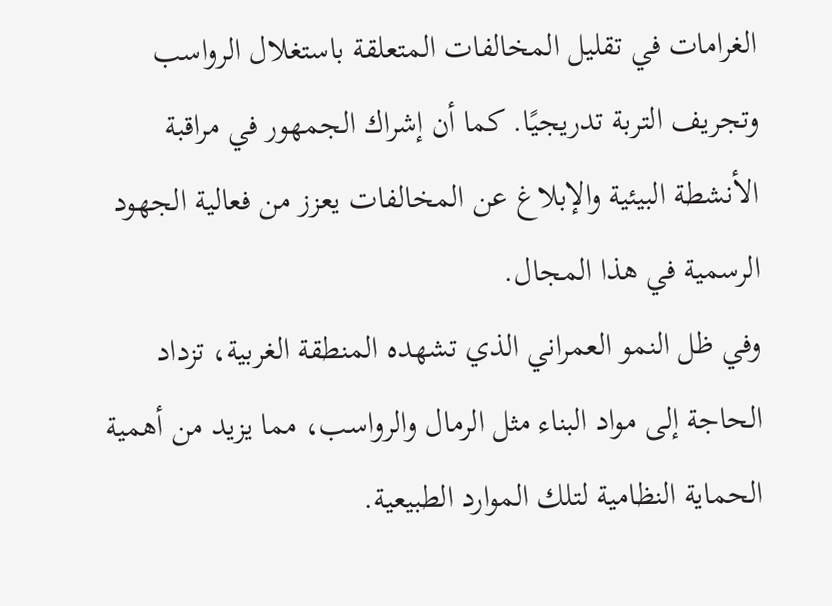الغرامات في تقليل المخالفات المتعلقة باستغلال الرواسب وتجريف التربة تدريجيًا. كما أن إشراك الجمهور في مراقبة الأنشطة البيئية والإبلاغ عن المخالفات يعزز من فعالية الجهود الرسمية في هذا المجال.
وفي ظل النمو العمراني الذي تشهده المنطقة الغربية، تزداد الحاجة إلى مواد البناء مثل الرمال والرواسب، مما يزيد من أهمية الحماية النظامية لتلك الموارد الطبيعية.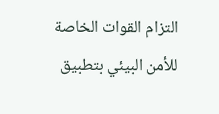التزام القوات الخاصة للأمن البيئي بتطبيق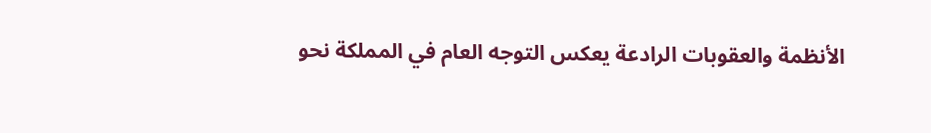الأنظمة والعقوبات الرادعة يعكس التوجه العام في المملكة نحو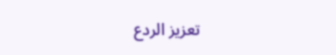تعزيز الردع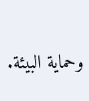وحماية البيئة.